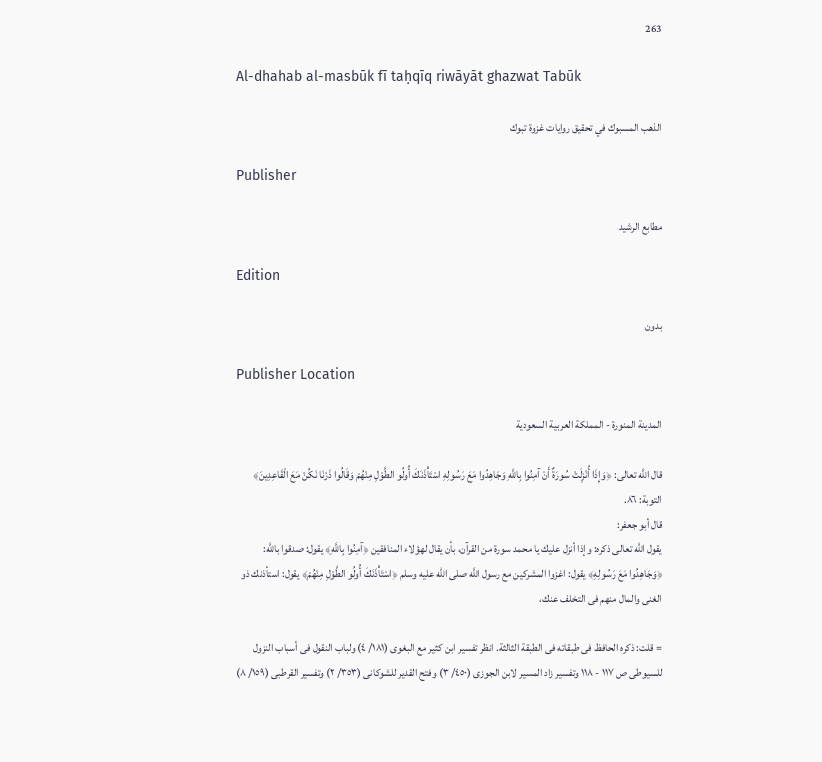263

Al-dhahab al-masbūk fī taḥqīq riwāyāt ghazwat Tabūk

الذهب المسبوك في تحقيق روايات غزوة تبوك

Publisher

مطابع الرشيد

Edition

بدون

Publisher Location

المدينة المنورة - المملكة العربية السعودية

قال اللَّه تعالى: ﴿وَإِذَا أُنْزِلَتْ سُورَةٌ أَنْ آمِنُوا بِاللَّهِ وَجَاهِدُوا مَعَ رَسُولِهِ اسْتَأْذَنَكَ أُولُو الطَّوْلِ مِنْهُمْ وَقَالُوا ذَرْنَا نَكُنْ مَعَ الْقَاعِدِينَ﴾ التوبة: ٨٦.
قال أبو جعفر:
يقول اللَّه تعالى ذكره: وإذا أنزل عليك يا محمد سورة من القرآن، بأن يقال لهؤلاء المنافقين ﴿آمِنُوا بِاللَّهِ﴾ يقول: صدقوا باللَّه: ﴿وَجَاهِدُوا مَعَ رَسُولِهِ﴾ يقول: اغزوا المشركين مع رسول اللَّه صلى الله عليه وسلم ﴿اسْتَأْذَنَكَ أُولُو الطَّوْلِ مِنْهُمْ﴾ يقول: استأذنك ذو الغنى والمال منهم فى التخلف عنك،

= قلت: ذكره الحافظ فى طبقاته فى الطبقة الثالثة. انظر تفسير ابن كثير مع البغوى (١٨١/ ٤) ولباب النقول فى أسباب النزول للسيوطى ص ١١٧ - ١١٨ وتفسير زاد المسير لابن الجوزى (٤٥٠/ ٣) وفتح القدير للشوكانى (٣٥٣/ ٢) وتفسير القرطبى (١٥٩/ ٨)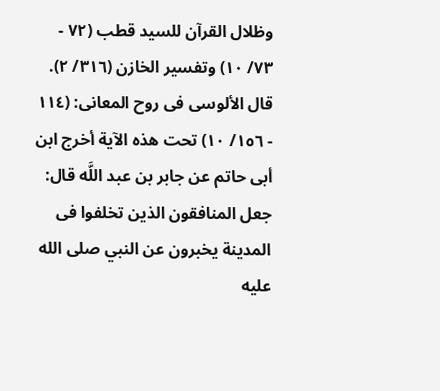وظلال القرآن للسيد قطب (٧٢ - ٧٣/ ١٠) وتفسير الخازن (٣١٦/ ٢). قال الألوسى فى روح المعانى: (١١٤ - ١٥٦/ ١٠) تحت هذه الآية أخرج ابن أبى حاتم عن جابر بن عبد اللَّه قال: جعل المنافقون الذين تخلفوا فى المدينة يخبرون عن النبي صلى الله عليه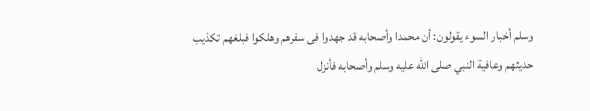وسلم أخبار السوء يقولون: أن محمدا وأصحابه قد جهدوا فى سفرهم وهلكوا فبلغهم تكذيب حديثهم وعافية النبي صلى الله عليه وسلم وأصحابه فأنزل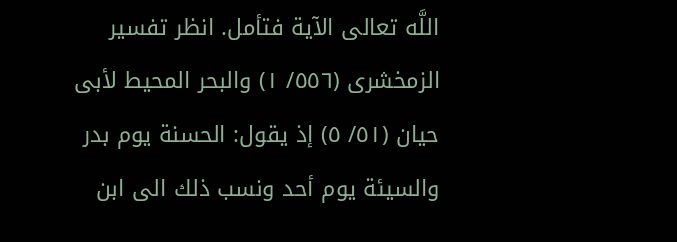اللَّه تعالى الآية فتأمل. انظر تفسير الزمخشرى (٥٥٦/ ١) والبحر المحيط لأبى حيان (٥١/ ٥) إذ يقول: الحسنة يوم بدر والسيئة يوم أحد ونسب ذلك الى ابن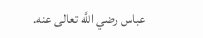عباس رضي اللَّه تعالى عنه.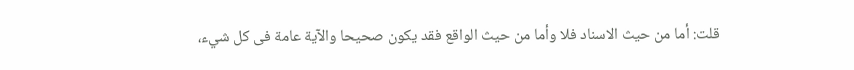قلت: أما من حيث الاسناد فلا وأما من حيث الواقع فقد يكون صحيحا والآية عامة فى كل شيء،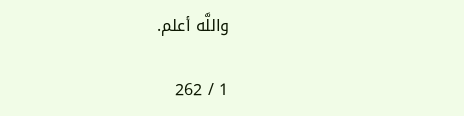واللَّه أعلم.

1 / 262